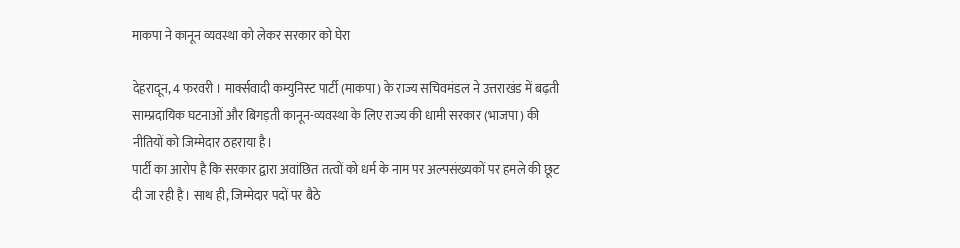माकपा ने कानून व्यवस्था को लेकर सरकार को घेरा

देहरादून, 4 फरवरी । मार्क्सवादी कम्युनिस्ट पार्टी (माकपा) के राज्य सचिवमंडल ने उत्तराखंड में बढ़ती साम्प्रदायिक घटनाओं और बिगड़ती कानून-व्यवस्था के लिए राज्य की धामी सरकार (भाजपा) की नीतियों को जिम्मेदार ठहराया है।
पार्टी का आरोप है कि सरकार द्वारा अवांछित तत्वों को धर्म के नाम पर अल्पसंख्यकों पर हमले की छूट दी जा रही है। साथ ही, जिम्मेदार पदों पर बैठे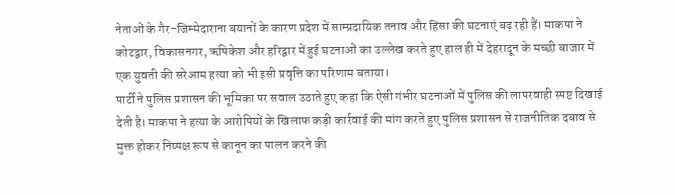नेताओं के गैर-जिम्मेदाराना बयानों के कारण प्रदेश में साम्प्रदायिक तनाव और हिंसा की घटनाएं बढ़ रही हैं। माकपा ने कोटद्वार, विकासनगर, ऋषिकेश और हरिद्वार में हुई घटनाओं का उल्लेख करते हुए हाल ही में देहरादून के मच्छी बाजार में एक युवती की सरेआम हत्या को भी इसी प्रवृत्ति का परिणाम बताया।
पार्टी ने पुलिस प्रशासन की भूमिका पर सवाल उठाते हुए कहा कि ऐसी गंभीर घटनाओं में पुलिस की लापरवाही स्पष्ट दिखाई देती है। माकपा ने हत्या के आरोपियों के खिलाफ कड़ी कार्रवाई की मांग करते हुए पुलिस प्रशासन से राजनीतिक दबाव से मुक्त होकर निष्पक्ष रूप से कानून का पालन करने की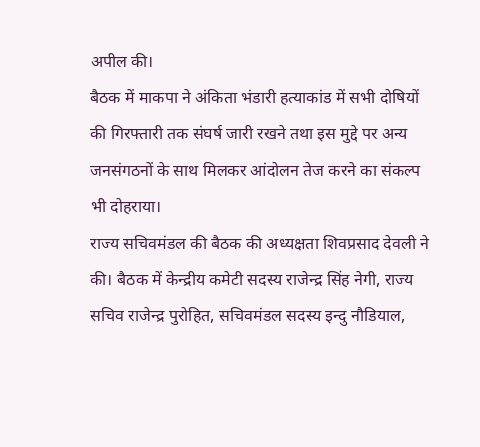अपील की।
बैठक में माकपा ने अंकिता भंडारी हत्याकांड में सभी दोषियों की गिरफ्तारी तक संघर्ष जारी रखने तथा इस मुद्दे पर अन्य जनसंगठनों के साथ मिलकर आंदोलन तेज करने का संकल्प भी दोहराया।
राज्य सचिवमंडल की बैठक की अध्यक्षता शिवप्रसाद देवली ने की। बैठक में केन्द्रीय कमेटी सदस्य राजेन्द्र सिंह नेगी, राज्य सचिव राजेन्द्र पुरोहित, सचिवमंडल सदस्य इन्दु नौडियाल,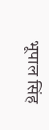भूपाल सिंह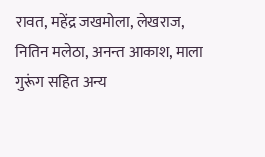रावत, महेंद्र जखमोला, लेखराज, नितिन मलेठा, अनन्त आकाश, माला गुरूंग सहित अन्य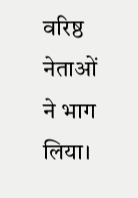वरिष्ठ नेताओं ने भाग लिया।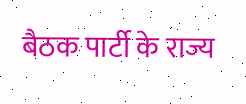बैठक पार्टी के राज्य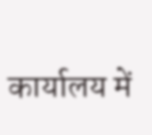कार्यालय में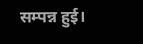सम्पन्न हुई।